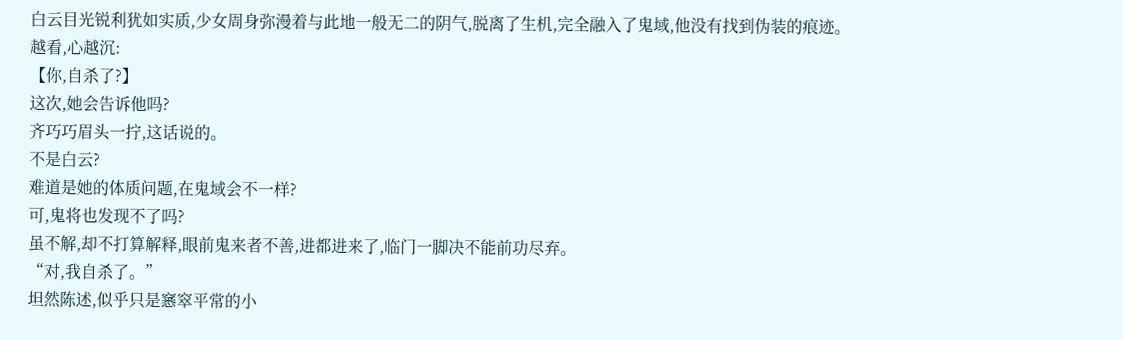白云目光锐利犹如实质,少女周身弥漫着与此地一般无二的阴气,脱离了生机,完全融入了鬼域,他没有找到伪装的痕迹。
越看,心越沉:
【你,自杀了?】
这次,她会告诉他吗?
齐巧巧眉头一拧,这话说的。
不是白云?
难道是她的体质问题,在鬼域会不一样?
可,鬼将也发现不了吗?
虽不解,却不打算解释,眼前鬼来者不善,进都进来了,临门一脚决不能前功尽弃。
“对,我自杀了。”
坦然陈述,似乎只是窸窣平常的小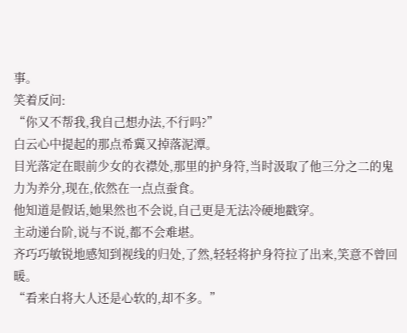事。
笑着反问:
“你又不帮我,我自己想办法,不行吗?”
白云心中提起的那点希冀又掉落泥潭。
目光落定在眼前少女的衣襟处,那里的护身符,当时汲取了他三分之二的鬼力为养分,现在,依然在一点点蚕食。
他知道是假话,她果然也不会说,自己更是无法冷硬地戳穿。
主动递台阶,说与不说,都不会难堪。
齐巧巧敏锐地感知到视线的归处,了然,轻轻将护身符拉了出来,笑意不曾回暖。
“看来白将大人还是心软的,却不多。”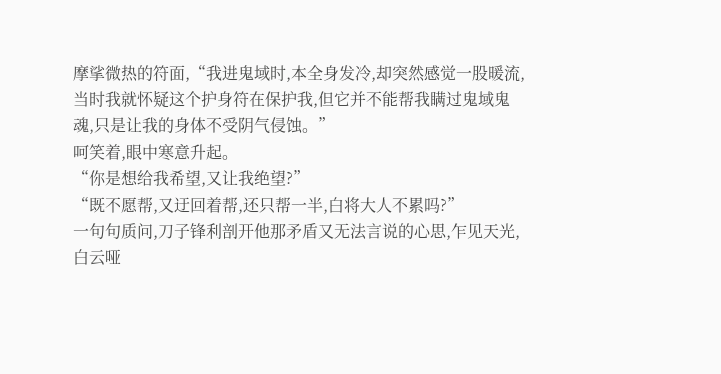摩挲微热的符面,“我进鬼域时,本全身发冷,却突然感觉一股暖流,当时我就怀疑这个护身符在保护我,但它并不能帮我瞒过鬼域鬼魂,只是让我的身体不受阴气侵蚀。”
呵笑着,眼中寒意升起。
“你是想给我希望,又让我绝望?”
“既不愿帮,又迂回着帮,还只帮一半,白将大人不累吗?”
一句句质问,刀子锋利剖开他那矛盾又无法言说的心思,乍见天光,白云哑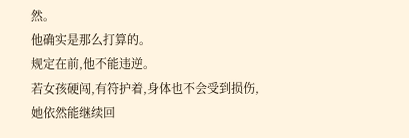然。
他确实是那么打算的。
规定在前,他不能违逆。
若女孩硬闯,有符护着,身体也不会受到损伤,她依然能继续回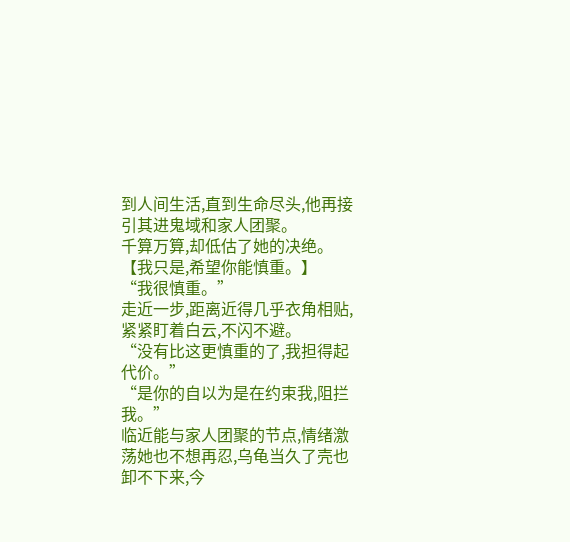到人间生活,直到生命尽头,他再接引其进鬼域和家人团聚。
千算万算,却低估了她的决绝。
【我只是,希望你能慎重。】
“我很慎重。”
走近一步,距离近得几乎衣角相贴,紧紧盯着白云,不闪不避。
“没有比这更慎重的了,我担得起代价。”
“是你的自以为是在约束我,阻拦我。”
临近能与家人团聚的节点,情绪激荡她也不想再忍,乌龟当久了壳也卸不下来,今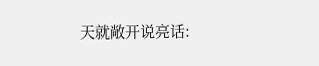天就敞开说亮话: